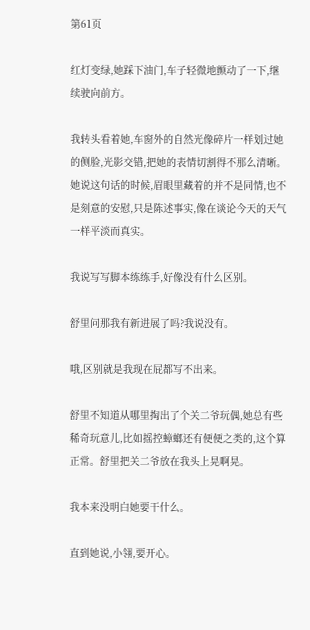第61页

红灯变绿,她踩下油门,车子轻微地颤动了一下,继续驶向前方。

我转头看着她,车窗外的自然光像碎片一样划过她的侧脸,光影交错,把她的表情切割得不那么清晰。她说这句话的时候,眉眼里藏着的并不是同情,也不是刻意的安慰,只是陈述事实,像在谈论今天的天气一样平淡而真实。

我说写写脚本练练手,好像没有什么区别。

舒里问那我有新进展了吗?我说没有。

哦,区别就是我现在屁都写不出来。

舒里不知道从哪里掏出了个关二爷玩偶,她总有些稀奇玩意儿,比如摇控蟑螂还有便便之类的,这个算正常。舒里把关二爷放在我头上晃啊晃。

我本来没明白她要干什么。

直到她说,小翎,要开心。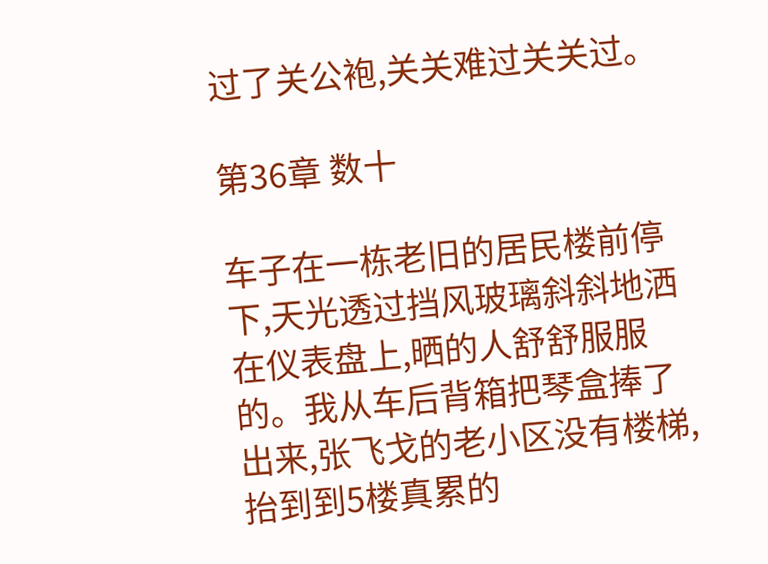过了关公袍,关关难过关关过。

第36章 数十

车子在一栋老旧的居民楼前停下,天光透过挡风玻璃斜斜地洒在仪表盘上,晒的人舒舒服服的。我从车后背箱把琴盒捧了出来,张飞戈的老小区没有楼梯,抬到到5楼真累的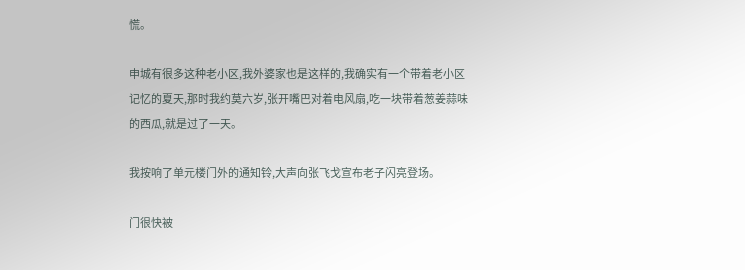慌。

申城有很多这种老小区,我外婆家也是这样的,我确实有一个带着老小区记忆的夏天,那时我约莫六岁,张开嘴巴对着电风扇,吃一块带着葱姜蒜味的西瓜,就是过了一天。

我按响了单元楼门外的通知铃,大声向张飞戈宣布老子闪亮登场。

门很快被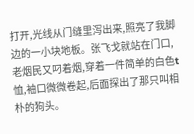打开,光线从门缝里泻出来,照亮了我脚边的一小块地板。张飞戈就站在门口,老烟民又叼着烟,穿着一件简单的白色t恤,袖口微微卷起,后面探出了那只叫相朴的狗头。